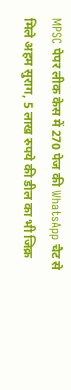MPSC पेपर लीक केस में 270 पेज की WhatsApp चैट से मिले अहम सुराग, 5 लाख रुपये की डील का भी जिक्र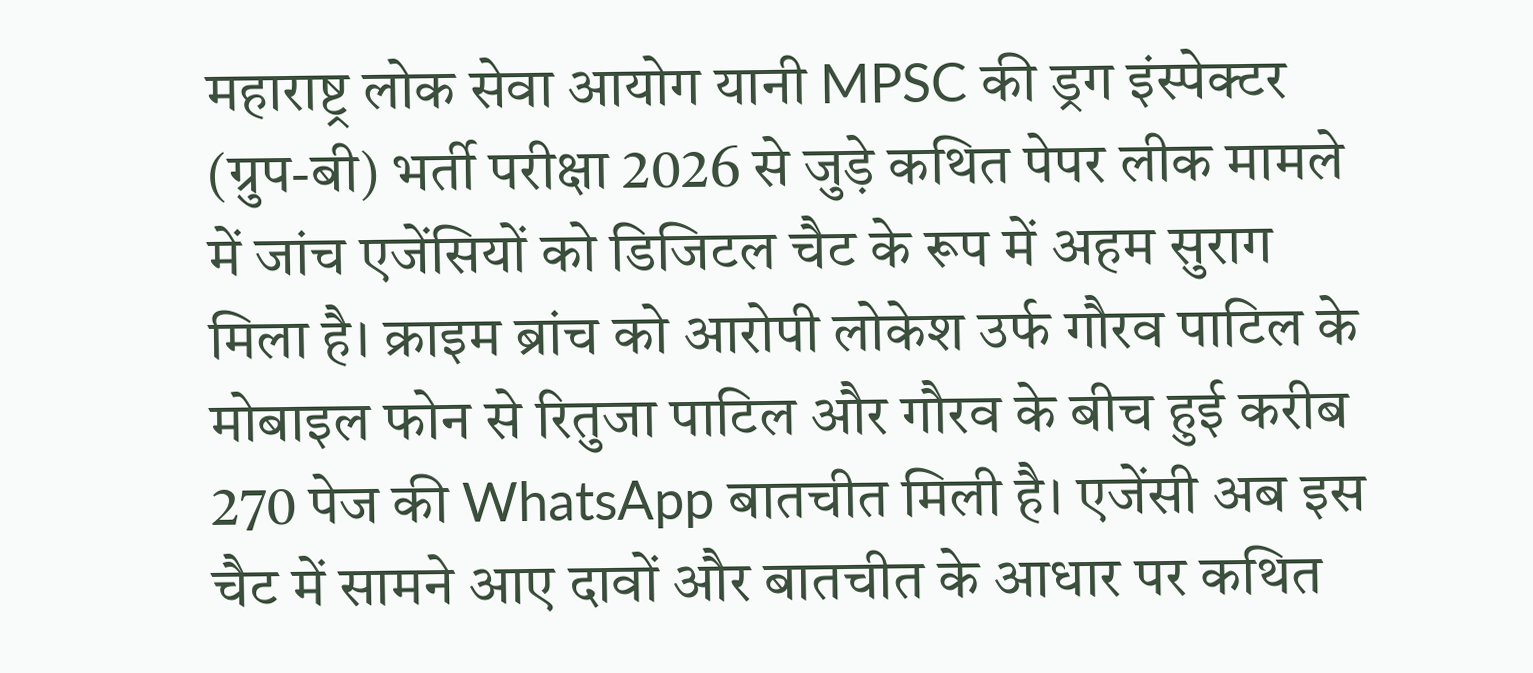महाराष्ट्र लोक सेवा आयोग यानी MPSC की ड्रग इंस्पेक्टर (ग्रुप-बी) भर्ती परीक्षा 2026 से जुड़े कथित पेपर लीक मामले में जांच एजेंसियों को डिजिटल चैट के रूप में अहम सुराग मिला है। क्राइम ब्रांच को आरोपी लोकेश उर्फ गौरव पाटिल के मोबाइल फोन से रितुजा पाटिल और गौरव के बीच हुई करीब 270 पेज की WhatsApp बातचीत मिली है। एजेंसी अब इस चैट में सामने आए दावों और बातचीत के आधार पर कथित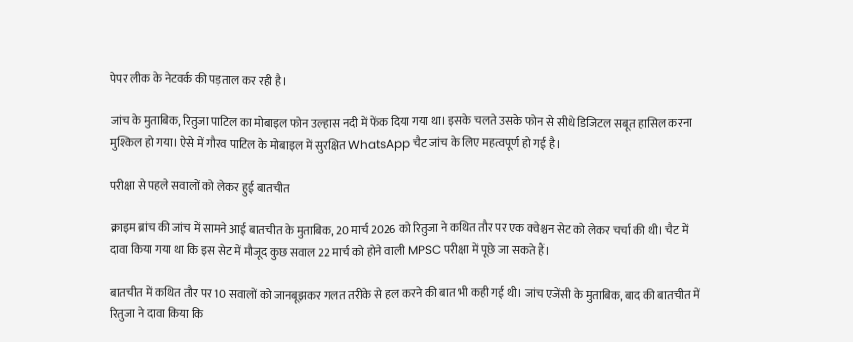पेपर लीक के नेटवर्क की पड़ताल कर रही है।

जांच के मुताबिक, रितुजा पाटिल का मोबाइल फोन उल्हास नदी में फेंक दिया गया था। इसके चलते उसके फोन से सीधे डिजिटल सबूत हासिल करना मुश्किल हो गया। ऐसे में गौरव पाटिल के मोबाइल में सुरक्षित WhatsApp चैट जांच के लिए महत्वपूर्ण हो गई है।

परीक्षा से पहले सवालों को लेकर हुई बातचीत

क्राइम ब्रांच की जांच में सामने आई बातचीत के मुताबिक, 20 मार्च 2026 को रितुजा ने कथित तौर पर एक क्वेश्चन सेट को लेकर चर्चा की थी। चैट में दावा किया गया था कि इस सेट में मौजूद कुछ सवाल 22 मार्च को होने वाली MPSC परीक्षा में पूछे जा सकते हैं।

बातचीत में कथित तौर पर 10 सवालों को जानबूझकर गलत तरीके से हल करने की बात भी कही गई थी। जांच एजेंसी के मुताबिक, बाद की बातचीत में रितुजा ने दावा किया कि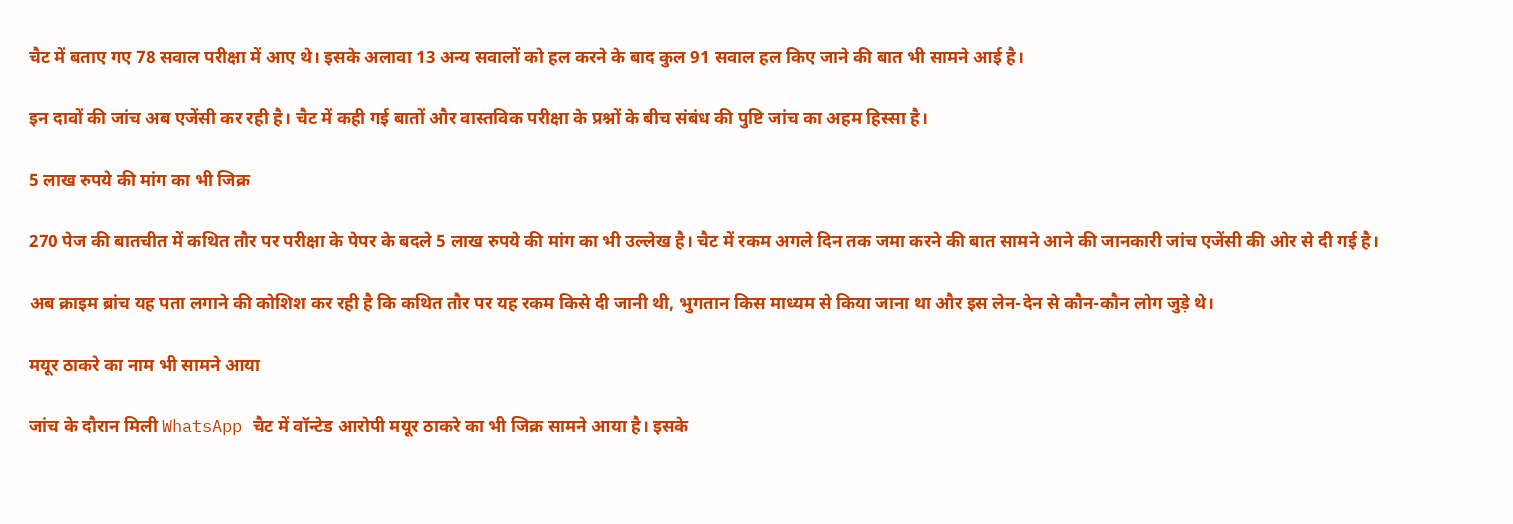चैट में बताए गए 78 सवाल परीक्षा में आए थे। इसके अलावा 13 अन्य सवालों को हल करने के बाद कुल 91 सवाल हल किए जाने की बात भी सामने आई है।

इन दावों की जांच अब एजेंसी कर रही है। चैट में कही गई बातों और वास्तविक परीक्षा के प्रश्नों के बीच संबंध की पुष्टि जांच का अहम हिस्सा है।

5 लाख रुपये की मांग का भी जिक्र

270 पेज की बातचीत में कथित तौर पर परीक्षा के पेपर के बदले 5 लाख रुपये की मांग का भी उल्लेख है। चैट में रकम अगले दिन तक जमा करने की बात सामने आने की जानकारी जांच एजेंसी की ओर से दी गई है।

अब क्राइम ब्रांच यह पता लगाने की कोशिश कर रही है कि कथित तौर पर यह रकम किसे दी जानी थी, भुगतान किस माध्यम से किया जाना था और इस लेन-देन से कौन-कौन लोग जुड़े थे।

मयूर ठाकरे का नाम भी सामने आया

जांच के दौरान मिली WhatsApp चैट में वॉन्टेड आरोपी मयूर ठाकरे का भी जिक्र सामने आया है। इसके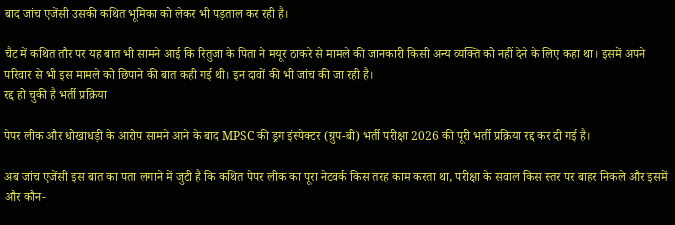बाद जांच एजेंसी उसकी कथित भूमिका को लेकर भी पड़ताल कर रही है।

चैट में कथित तौर पर यह बात भी सामने आई कि रितुजा के पिता ने मयूर ठाकरे से मामले की जानकारी किसी अन्य व्यक्ति को नहीं देने के लिए कहा था। इसमें अपने परिवार से भी इस मामले को छिपाने की बात कही गई थी। इन दावों की भी जांच की जा रही है।
रद्द हो चुकी है भर्ती प्रक्रिया

पेपर लीक और धोखाधड़ी के आरोप सामने आने के बाद MPSC की ड्रग इंस्पेक्टर (ग्रुप-बी) भर्ती परीक्षा 2026 की पूरी भर्ती प्रक्रिया रद्द कर दी गई है।

अब जांच एजेंसी इस बात का पता लगाने में जुटी है कि कथित पेपर लीक का पूरा नेटवर्क किस तरह काम करता था, परीक्षा के सवाल किस स्तर पर बाहर निकले और इसमें और कौन-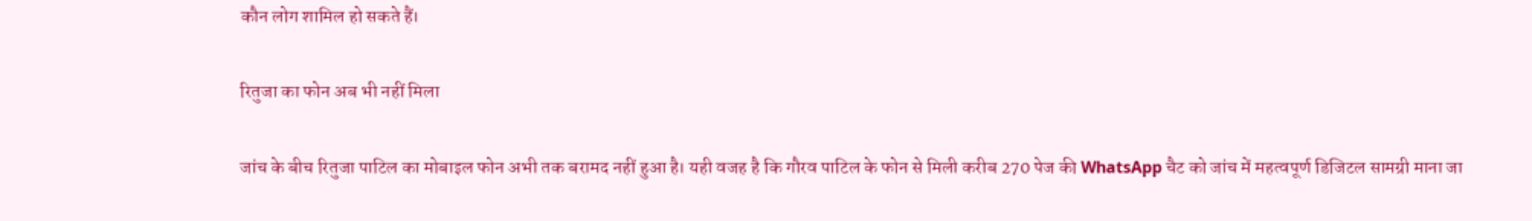कौन लोग शामिल हो सकते हैं।

रितुजा का फोन अब भी नहीं मिला

जांच के बीच रितुजा पाटिल का मोबाइल फोन अभी तक बरामद नहीं हुआ है। यही वजह है कि गौरव पाटिल के फोन से मिली करीब 270 पेज की WhatsApp चैट को जांच में महत्वपूर्ण डिजिटल सामग्री माना जा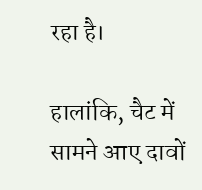रहा है।

हालांकि, चैट में सामने आए दावों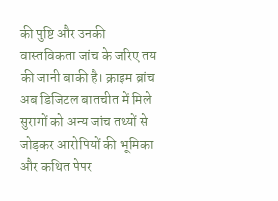की पुष्टि और उनकी वास्तविकता जांच के जरिए तय की जानी बाकी है। क्राइम ब्रांच अब डिजिटल बातचीत में मिले सुरागों को अन्य जांच तथ्यों से जोड़कर आरोपियों की भूमिका और कथित पेपर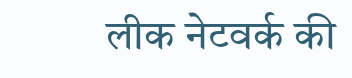लीक नेटवर्क की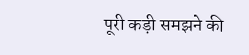पूरी कड़ी समझने की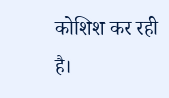कोशिश कर रही है।